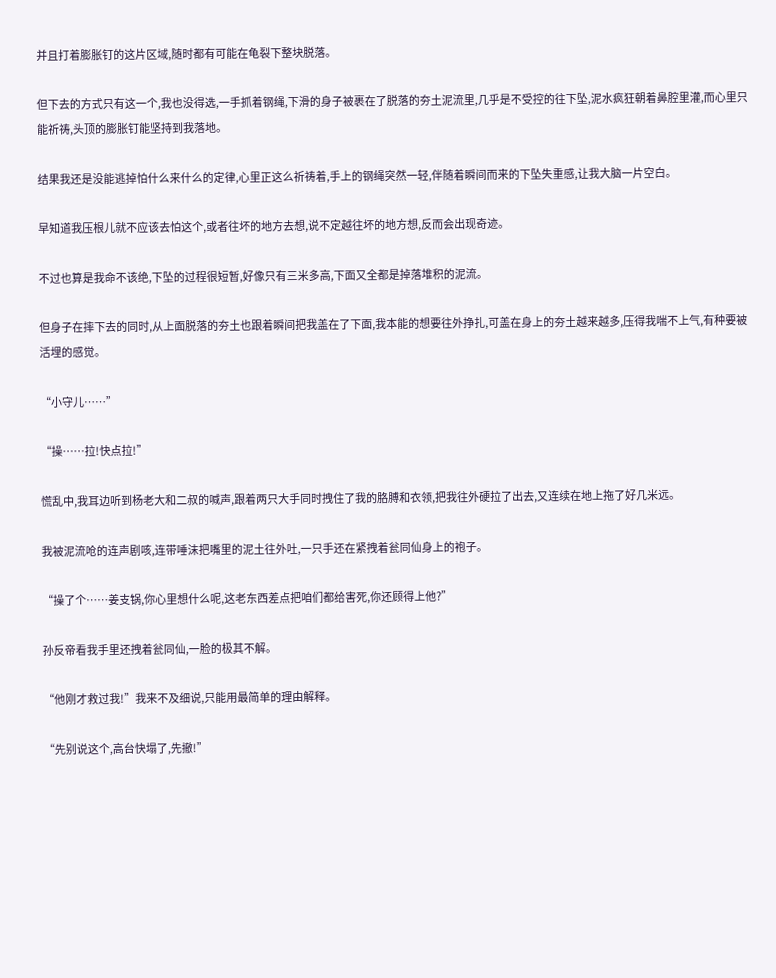并且打着膨胀钉的这片区域,随时都有可能在龟裂下整块脱落。

但下去的方式只有这一个,我也没得选,一手抓着钢绳,下滑的身子被裹在了脱落的夯土泥流里,几乎是不受控的往下坠,泥水疯狂朝着鼻腔里灌,而心里只能祈祷,头顶的膨胀钉能坚持到我落地。

结果我还是没能逃掉怕什么来什么的定律,心里正这么祈祷着,手上的钢绳突然一轻,伴随着瞬间而来的下坠失重感,让我大脑一片空白。

早知道我压根儿就不应该去怕这个,或者往坏的地方去想,说不定越往坏的地方想,反而会出现奇迹。

不过也算是我命不该绝,下坠的过程很短暂,好像只有三米多高,下面又全都是掉落堆积的泥流。

但身子在摔下去的同时,从上面脱落的夯土也跟着瞬间把我盖在了下面,我本能的想要往外挣扎,可盖在身上的夯土越来越多,压得我喘不上气,有种要被活埋的感觉。

“小守儿……”

“操……拉!快点拉!”

慌乱中,我耳边听到杨老大和二叔的喊声,跟着两只大手同时拽住了我的胳膊和衣领,把我往外硬拉了出去,又连续在地上拖了好几米远。

我被泥流呛的连声剧咳,连带唾沫把嘴里的泥土往外吐,一只手还在紧拽着瓮同仙身上的袍子。

“操了个……姜支锅,你心里想什么呢,这老东西差点把咱们都给害死,你还顾得上他?”

孙反帝看我手里还拽着瓮同仙,一脸的极其不解。

“他刚才救过我!”我来不及细说,只能用最简单的理由解释。

“先别说这个,高台快塌了,先撤!”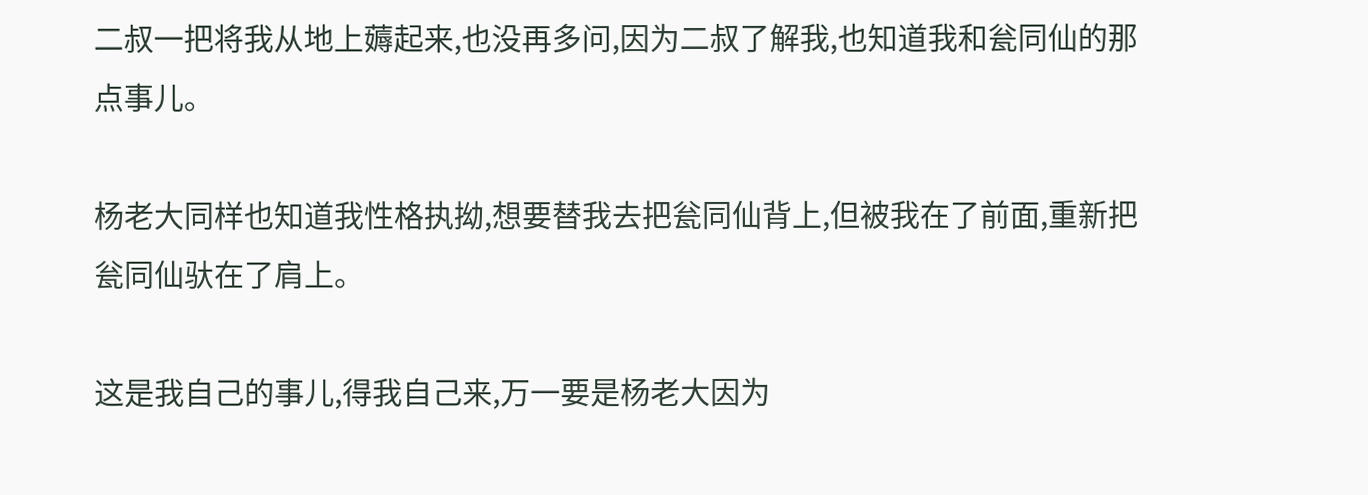二叔一把将我从地上薅起来,也没再多问,因为二叔了解我,也知道我和瓮同仙的那点事儿。

杨老大同样也知道我性格执拗,想要替我去把瓮同仙背上,但被我在了前面,重新把瓮同仙驮在了肩上。

这是我自己的事儿,得我自己来,万一要是杨老大因为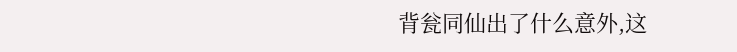背瓮同仙出了什么意外,这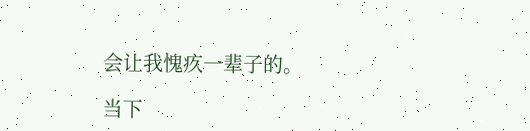会让我愧疚一辈子的。

当下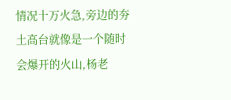情况十万火急,旁边的夯土高台就像是一个随时会爆开的火山,杨老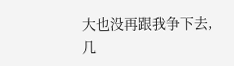大也没再跟我争下去,几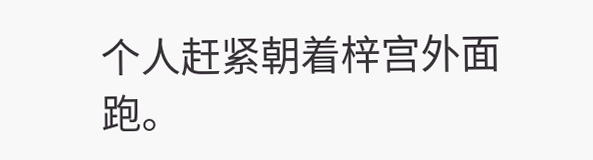个人赶紧朝着梓宫外面跑。